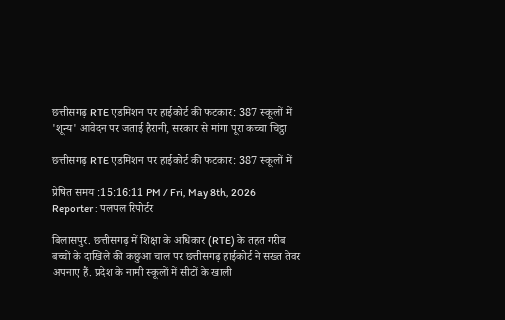छत्तीसगढ़ RTE एडमिशन पर हाईकोर्ट की फटकार: 387 स्कूलों में 'शून्य' आवेदन पर जताई हैरानी, सरकार से मांगा पूरा कच्चा चिट्ठा

छत्तीसगढ़ RTE एडमिशन पर हाईकोर्ट की फटकार: 387 स्कूलों में

प्रेषित समय :15:16:11 PM / Fri, May 8th, 2026
Reporter : पलपल रिपोर्टर

बिलासपुर. छत्तीसगढ़ में शिक्षा के अधिकार (RTE) के तहत गरीब बच्चों के दाखिले की कछुआ चाल पर छत्तीसगढ़ हाईकोर्ट ने सख्त तेवर अपनाए हैं. प्रदेश के नामी स्कूलों में सीटों के खाली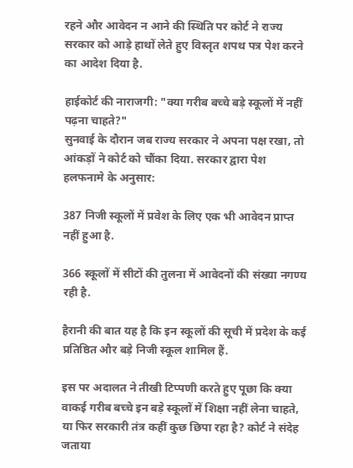रहने और आवेदन न आने की स्थिति पर कोर्ट ने राज्य सरकार को आड़े हाथों लेते हुए विस्तृत शपथ पत्र पेश करने का आदेश दिया है.

हाईकोर्ट की नाराजगी: "क्या गरीब बच्चे बड़े स्कूलों में नहीं पढ़ना चाहते?"
सुनवाई के दौरान जब राज्य सरकार ने अपना पक्ष रखा, तो आंकड़ों ने कोर्ट को चौंका दिया. सरकार द्वारा पेश हलफनामे के अनुसार:

387 निजी स्कूलों में प्रवेश के लिए एक भी आवेदन प्राप्त नहीं हुआ है.

366 स्कूलों में सीटों की तुलना में आवेदनों की संख्या नगण्य रही है.

हैरानी की बात यह है कि इन स्कूलों की सूची में प्रदेश के कई प्रतिष्ठित और बड़े निजी स्कूल शामिल हैं.

इस पर अदालत ने तीखी टिप्पणी करते हुए पूछा कि क्या वाकई गरीब बच्चे इन बड़े स्कूलों में शिक्षा नहीं लेना चाहते, या फिर सरकारी तंत्र कहीं कुछ छिपा रहा है? कोर्ट ने संदेह जताया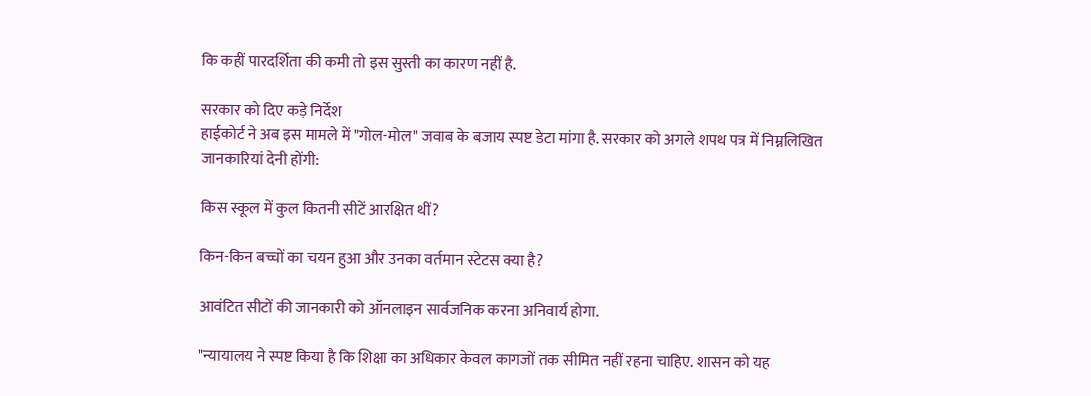कि कहीं पारदर्शिता की कमी तो इस सुस्ती का कारण नहीं है.

सरकार को दिए कड़े निर्देश
हाईकोर्ट ने अब इस मामले में "गोल-मोल" जवाब के बजाय स्पष्ट डेटा मांगा है. सरकार को अगले शपथ पत्र में निम्नलिखित जानकारियां देनी होंगी:

किस स्कूल में कुल कितनी सीटें आरक्षित थीं?

किन-किन बच्चों का चयन हुआ और उनका वर्तमान स्टेटस क्या है?

आवंटित सीटों की जानकारी को ऑनलाइन सार्वजनिक करना अनिवार्य होगा.

"न्यायालय ने स्पष्ट किया है कि शिक्षा का अधिकार केवल कागजों तक सीमित नहीं रहना चाहिए. शासन को यह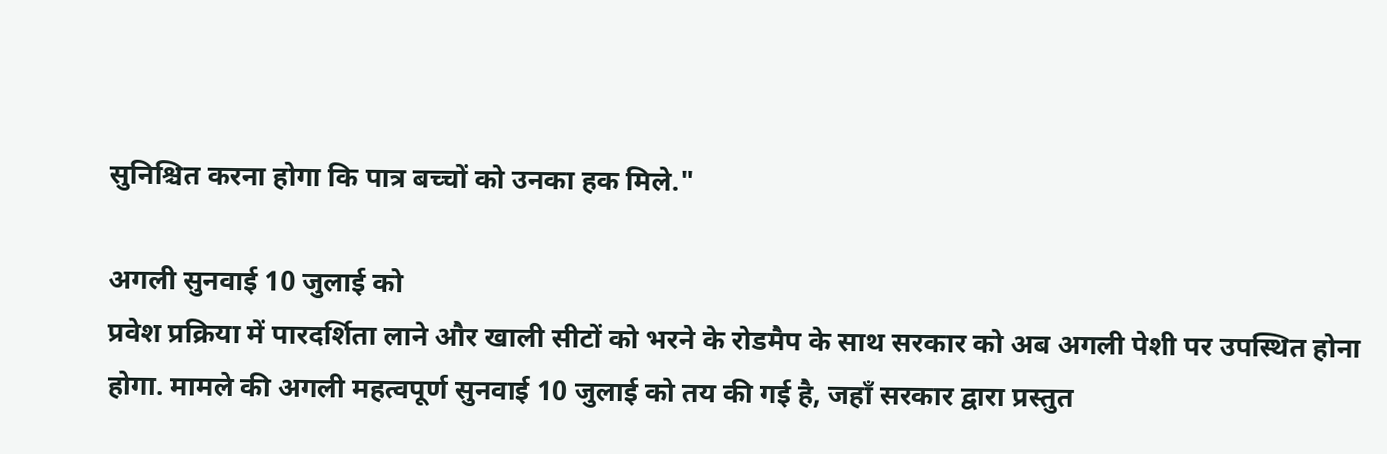सुनिश्चित करना होगा कि पात्र बच्चों को उनका हक मिले."

अगली सुनवाई 10 जुलाई को
प्रवेश प्रक्रिया में पारदर्शिता लाने और खाली सीटों को भरने के रोडमैप के साथ सरकार को अब अगली पेशी पर उपस्थित होना होगा. मामले की अगली महत्वपूर्ण सुनवाई 10 जुलाई को तय की गई है, जहाँ सरकार द्वारा प्रस्तुत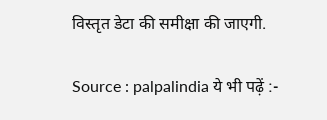विस्तृत डेटा की समीक्षा की जाएगी.

Source : palpalindia ये भी पढ़ें :-